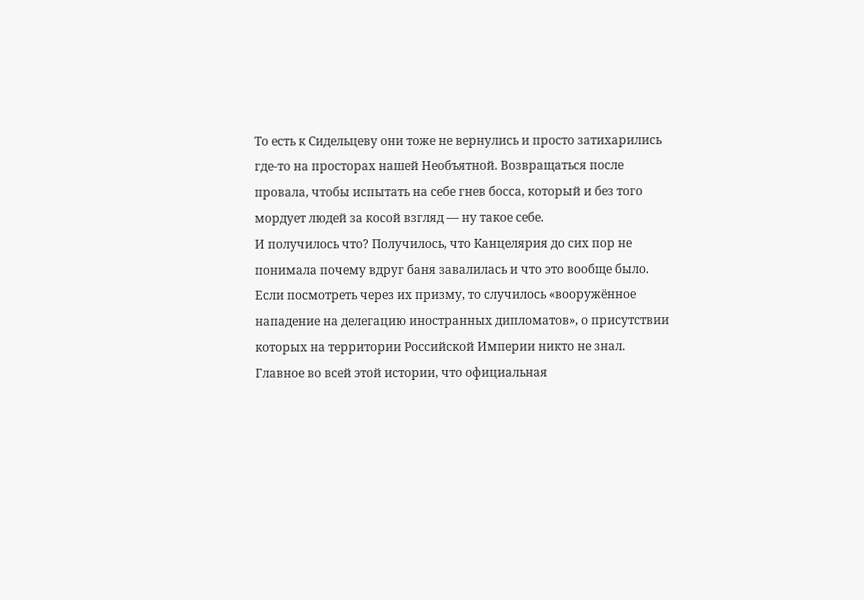То есть к Сидельцеву они тоже не вернулись и просто затихарились где-то на просторах нашей Необъятной. Возвращаться после провала, чтобы испытать на себе гнев босса, который и без того мордует людей за косой взгляд — ну такое себе.
И получилось что? Получилось, что Канцелярия до сих пор не понимала почему вдруг баня завалилась и что это вообще было.
Если посмотреть через их призму, то случилось «вооружённое нападение на делегацию иностранных дипломатов», о присутствии которых на территории Российской Империи никто не знал. Главное во всей этой истории, что официальная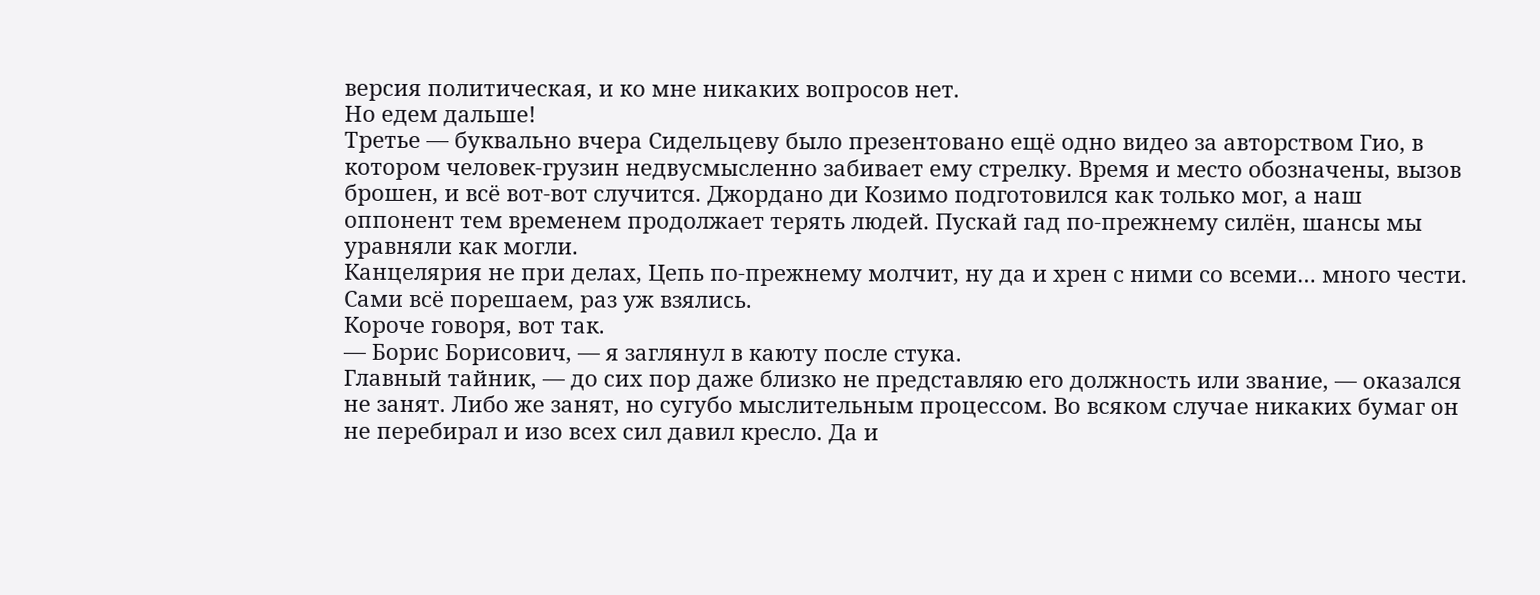версия политическая, и ко мне никаких вопросов нет.
Но едем дальше!
Третье — буквально вчера Сидельцеву было презентовано ещё одно видео за авторством Гио, в котором человек-грузин недвусмысленно забивает ему стрелку. Время и место обозначены, вызов брошен, и всё вот-вот случится. Джордано ди Козимо подготовился как только мог, а наш оппонент тем временем продолжает терять людей. Пускай гад по-прежнему силён, шансы мы уравняли как могли.
Канцелярия не при делах, Цепь по-прежнему молчит, ну да и хрен с ними со всеми… много чести. Сами всё порешаем, раз уж взялись.
Короче говоря, вот так.
— Борис Борисович, — я заглянул в каюту после стука.
Главный тайник, — до сих пор даже близко не представляю его должность или звание, — оказался не занят. Либо же занят, но сугубо мыслительным процессом. Во всяком случае никаких бумаг он не перебирал и изо всех сил давил кресло. Да и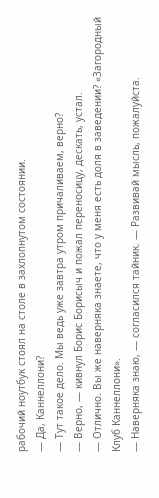рабочий ноутбук стоял на столе в захлопнутом состоянии.
— Да, Каннеллони?
— Тут такое дело. Мы ведь уже завтра утром причаливаем, верно?
— Верно, — кивнул Борис Борисыч и пожал переносицу, дескать, устал.
— Отлично. Вы же наверняка знаете, что у меня есть доля в заведении? «Загородный Клуб Каннеллони».
— Наверняка знаю, — согласился тайник. — Развивай мысль, пожалуйста.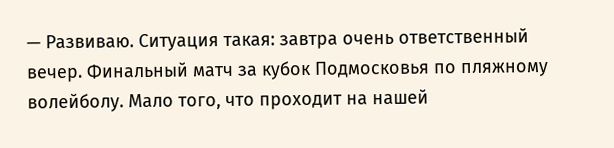— Развиваю. Ситуация такая: завтра очень ответственный вечер. Финальный матч за кубок Подмосковья по пляжному волейболу. Мало того, что проходит на нашей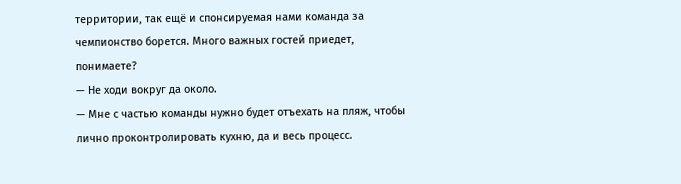территории, так ещё и спонсируемая нами команда за чемпионство борется. Много важных гостей приедет, понимаете?
— Не ходи вокруг да около.
— Мне с частью команды нужно будет отъехать на пляж, чтобы лично проконтролировать кухню, да и весь процесс.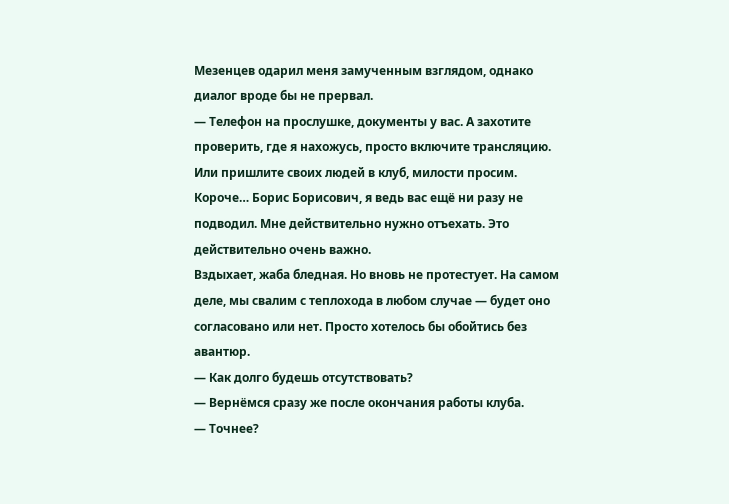Мезенцев одарил меня замученным взглядом, однако диалог вроде бы не прервал.
— Телефон на прослушке, документы у вас. А захотите проверить, где я нахожусь, просто включите трансляцию. Или пришлите своих людей в клуб, милости просим. Короче… Борис Борисович, я ведь вас ещё ни разу не подводил. Мне действительно нужно отъехать. Это действительно очень важно.
Вздыхает, жаба бледная. Но вновь не протестует. На самом деле, мы свалим с теплохода в любом случае — будет оно согласовано или нет. Просто хотелось бы обойтись без авантюр.
— Как долго будешь отсутствовать?
— Вернёмся сразу же после окончания работы клуба.
— Точнее?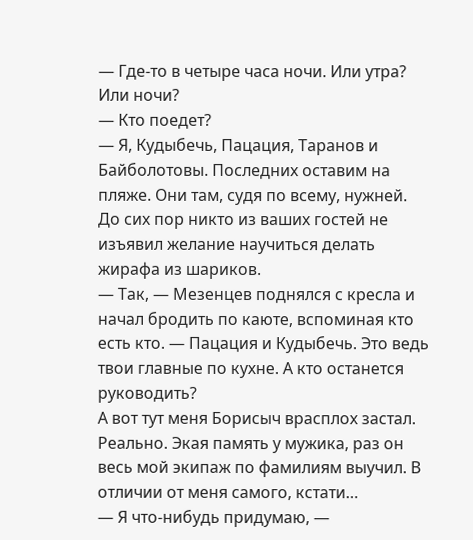— Где-то в четыре часа ночи. Или утра? Или ночи?
— Кто поедет?
— Я, Кудыбечь, Пацация, Таранов и Байболотовы. Последних оставим на пляже. Они там, судя по всему, нужней. До сих пор никто из ваших гостей не изъявил желание научиться делать жирафа из шариков.
— Так, — Мезенцев поднялся с кресла и начал бродить по каюте, вспоминая кто есть кто. — Пацация и Кудыбечь. Это ведь твои главные по кухне. А кто останется руководить?
А вот тут меня Борисыч врасплох застал. Реально. Экая память у мужика, раз он весь мой экипаж по фамилиям выучил. В отличии от меня самого, кстати…
— Я что-нибудь придумаю, —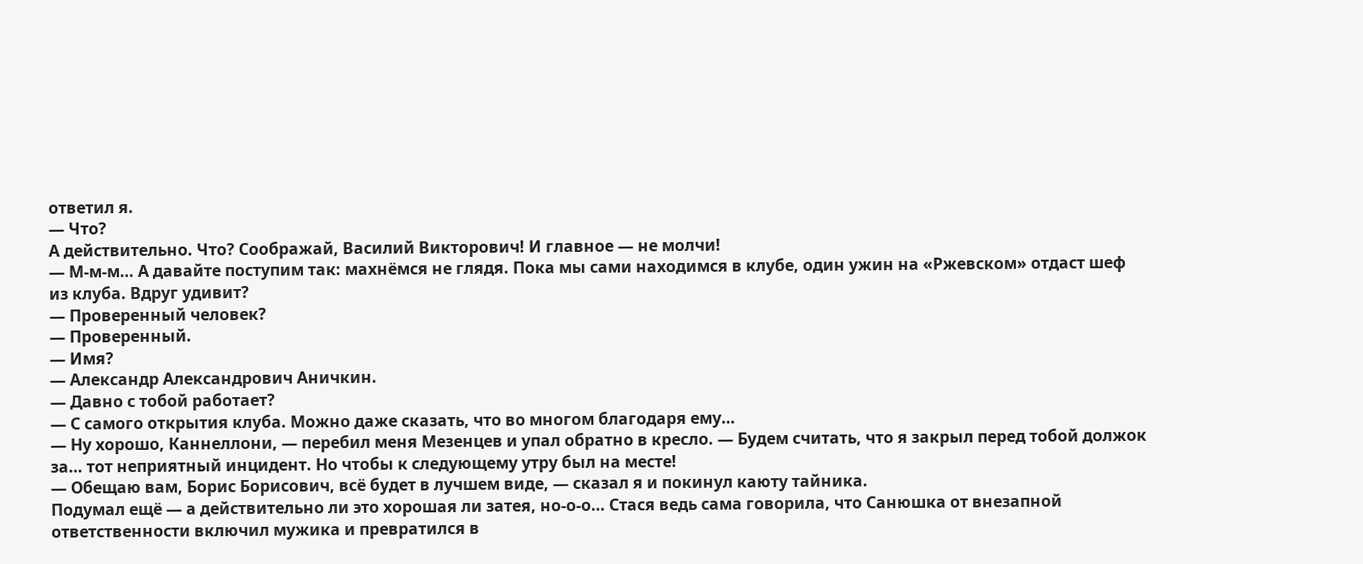ответил я.
— Что?
А действительно. Что? Соображай, Василий Викторович! И главное — не молчи!
— М-м-м… А давайте поступим так: махнёмся не глядя. Пока мы сами находимся в клубе, один ужин на «Ржевском» отдаст шеф из клуба. Вдруг удивит?
— Проверенный человек?
— Проверенный.
— Имя?
— Александр Александрович Аничкин.
— Давно с тобой работает?
— С самого открытия клуба. Можно даже сказать, что во многом благодаря ему…
— Ну хорошо, Каннеллони, — перебил меня Мезенцев и упал обратно в кресло. — Будем считать, что я закрыл перед тобой должок за… тот неприятный инцидент. Но чтобы к следующему утру был на месте!
— Обещаю вам, Борис Борисович, всё будет в лучшем виде, — сказал я и покинул каюту тайника.
Подумал ещё — а действительно ли это хорошая ли затея, но-о-о… Стася ведь сама говорила, что Санюшка от внезапной ответственности включил мужика и превратился в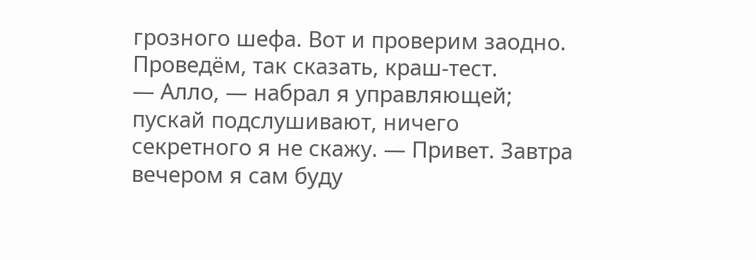грозного шефа. Вот и проверим заодно. Проведём, так сказать, краш-тест.
— Алло, — набрал я управляющей; пускай подслушивают, ничего секретного я не скажу. — Привет. Завтра вечером я сам буду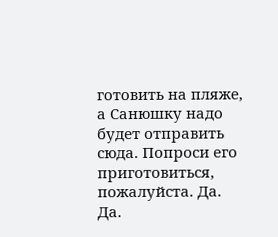готовить на пляже, а Санюшку надо будет отправить сюда. Попроси его приготовиться, пожалуйста. Да. Да.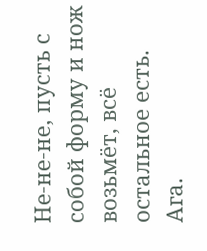Не-не-не, пусть с собой форму и нож возьмёт, всё остальное есть. Ага.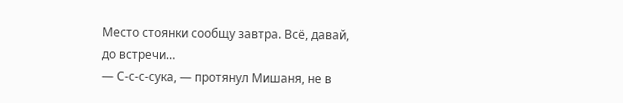Место стоянки сообщу завтра. Всё, давай, до встречи…
— С-с-с-сука, — протянул Мишаня, не в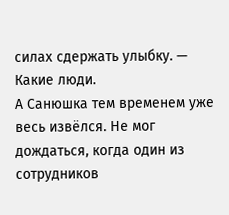силах сдержать улыбку. — Какие люди.
А Санюшка тем временем уже весь извёлся. Не мог дождаться, когда один из сотрудников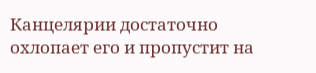Канцелярии достаточно охлопает его и пропустит на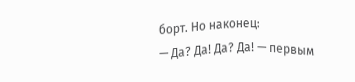борт. Но наконец:
— Да? Да! Да? Да! — первым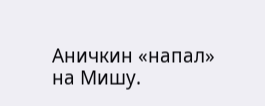Аничкин «напал» на Мишу.